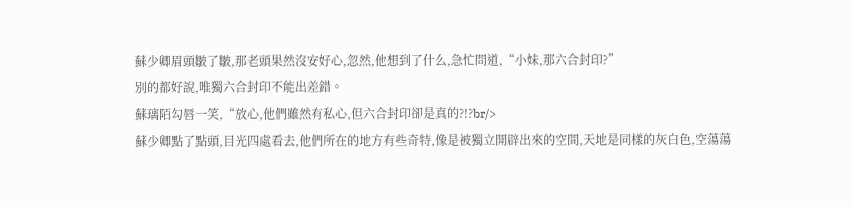蘇少卿眉頭皺了皺,那老頭果然沒安好心,忽然,他想到了什么,急忙問道,“小妹,那六合封印?”
別的都好說,唯獨六合封印不能出差錯。
蘇璃陌勾唇一笑,“放心,他們雖然有私心,但六合封印卻是真的?!?br/>
蘇少卿點了點頭,目光四處看去,他們所在的地方有些奇特,像是被獨立開辟出來的空間,天地是同樣的灰白色,空蕩蕩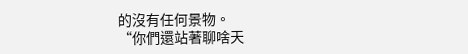的沒有任何景物。
“你們還站著聊啥天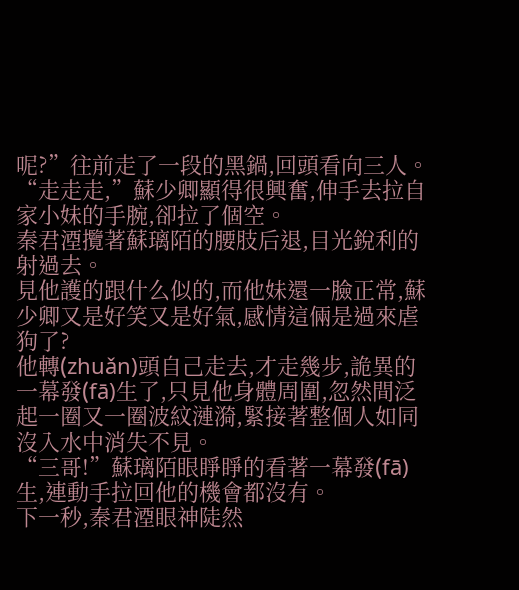呢?”往前走了一段的黑鍋,回頭看向三人。
“走走走,”蘇少卿顯得很興奮,伸手去拉自家小妹的手腕,卻拉了個空。
秦君湮攬著蘇璃陌的腰肢后退,目光銳利的射過去。
見他護的跟什么似的,而他妹還一臉正常,蘇少卿又是好笑又是好氣,感情這倆是過來虐狗了?
他轉(zhuǎn)頭自己走去,才走幾步,詭異的一幕發(fā)生了,只見他身體周圍,忽然間泛起一圈又一圈波紋漣漪,緊接著整個人如同沒入水中消失不見。
“三哥!”蘇璃陌眼睜睜的看著一幕發(fā)生,連動手拉回他的機會都沒有。
下一秒,秦君湮眼神陡然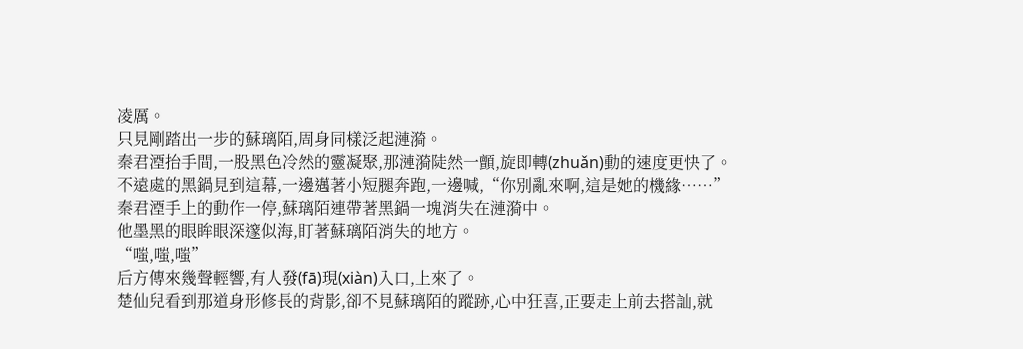凌厲。
只見剛踏出一步的蘇璃陌,周身同樣泛起漣漪。
秦君湮抬手間,一股黑色冷然的靈凝聚,那漣漪陡然一顫,旋即轉(zhuǎn)動的速度更快了。
不遠處的黑鍋見到這幕,一邊邁著小短腿奔跑,一邊喊,“你別亂來啊,這是她的機緣……”
秦君湮手上的動作一停,蘇璃陌連帶著黑鍋一塊消失在漣漪中。
他墨黑的眼眸眼深邃似海,盯著蘇璃陌消失的地方。
“嗤,嗤,嗤”
后方傳來幾聲輕響,有人發(fā)現(xiàn)入口,上來了。
楚仙兒看到那道身形修長的背影,卻不見蘇璃陌的蹤跡,心中狂喜,正要走上前去搭訕,就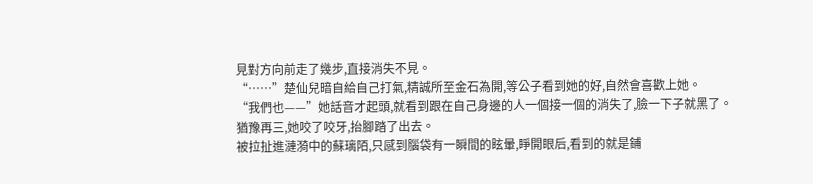見對方向前走了幾步,直接消失不見。
“……”楚仙兒暗自給自己打氣,精誠所至金石為開,等公子看到她的好,自然會喜歡上她。
“我們也——”她話音才起頭,就看到跟在自己身邊的人一個接一個的消失了,臉一下子就黑了。
猶豫再三,她咬了咬牙,抬腳踏了出去。
被拉扯進漣漪中的蘇璃陌,只感到腦袋有一瞬間的眩暈,睜開眼后,看到的就是鋪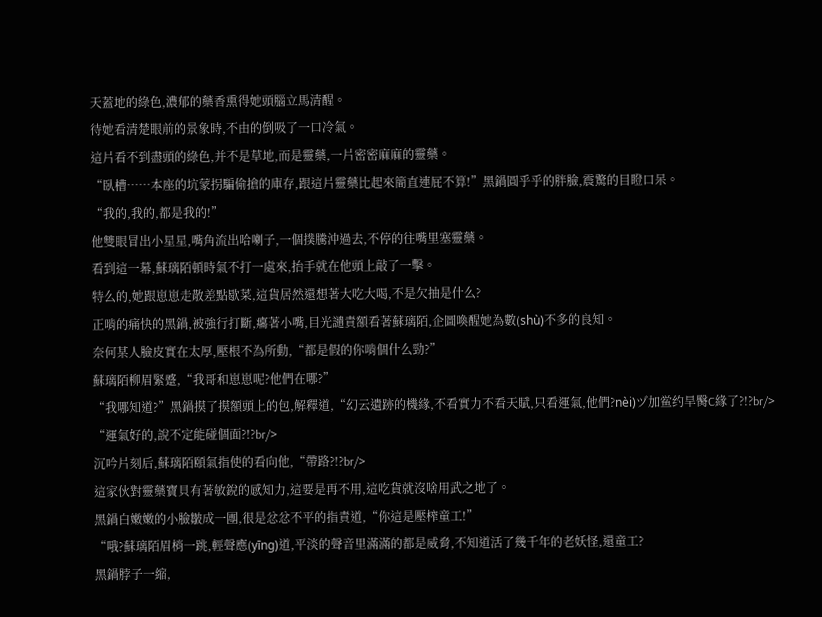天蓋地的綠色,濃郁的藥香熏得她頭腦立馬清醒。
待她看清楚眼前的景象時,不由的倒吸了一口冷氣。
這片看不到盡頭的綠色,并不是草地,而是靈藥,一片密密麻麻的靈藥。
“臥槽……本座的坑蒙拐騙偷搶的庫存,跟這片靈藥比起來簡直連屁不算!”黑鍋圓乎乎的胖臉,震驚的目瞪口呆。
“我的,我的,都是我的!”
他雙眼冒出小星星,嘴角流出哈喇子,一個撲騰沖過去,不停的往嘴里塞靈藥。
看到這一幕,蘇璃陌頓時氣不打一處來,抬手就在他頭上敲了一擊。
特么的,她跟崽崽走散差點歇菜,這貨居然還想著大吃大喝,不是欠抽是什么?
正啃的痛快的黑鍋,被強行打斷,癟著小嘴,目光譴責額看著蘇璃陌,企圖喚醒她為數(shù)不多的良知。
奈何某人臉皮實在太厚,壓根不為所動,“都是假的你啃個什么勁?”
蘇璃陌柳眉緊蹙,“我哥和崽崽呢?他們在哪?”
“我哪知道?”黑鍋摸了摸額頭上的包,解釋道,“幻云遺跡的機緣,不看實力不看天賦,只看運氣,他們?nèi)ヅ加鲎约旱臋C緣了?!?br/>
“運氣好的,說不定能碰個面?!?br/>
沉吟片刻后,蘇璃陌頤氣指使的看向他,“帶路?!?br/>
這家伙對靈藥寶貝有著敏銳的感知力,這要是再不用,這吃貨就沒啥用武之地了。
黑鍋白嫩嫩的小臉皺成一團,很是忿忿不平的指責道,“你這是壓榨童工!”
“哦?蘇璃陌眉梢一跳,輕聲應(yīng)道,平淡的聲音里滿滿的都是威脅,不知道活了幾千年的老妖怪,還童工?
黑鍋脖子一縮,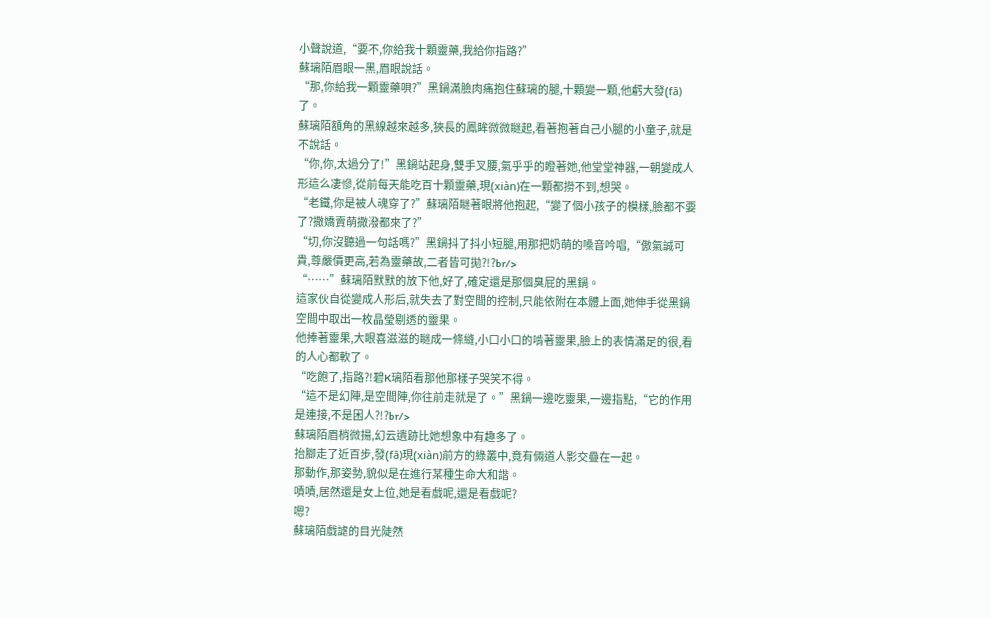小聲說道,“要不,你給我十顆靈藥,我給你指路?”
蘇璃陌眉眼一黑,眉眼說話。
“那,你給我一顆靈藥唄?”黑鍋滿臉肉痛抱住蘇璃的腿,十顆變一顆,他虧大發(fā)了。
蘇璃陌額角的黑線越來越多,狹長的鳳眸微微瞇起,看著抱著自己小腿的小童子,就是不說話。
“你,你,太過分了!”黑鍋站起身,雙手叉腰,氣乎乎的瞪著她,他堂堂神器,一朝變成人形這么凄慘,從前每天能吃百十顆靈藥,現(xiàn)在一顆都撈不到,想哭。
“老鐵,你是被人魂穿了?”蘇璃陌瞇著眼將他抱起,“變了個小孩子的模樣,臉都不要了?撒嬌賣萌撒潑都來了?”
“切,你沒聽過一句話嗎?”黑鍋抖了抖小短腿,用那把奶萌的嗓音吟唱,“傲氣誠可貴,尊嚴價更高,若為靈藥故,二者皆可拋?!?br/>
“……”蘇璃陌默默的放下他,好了,確定還是那個臭屁的黑鍋。
這家伙自從變成人形后,就失去了對空間的控制,只能依附在本體上面,她伸手從黑鍋空間中取出一枚晶瑩剔透的靈果。
他捧著靈果,大眼喜滋滋的瞇成一條縫,小口小口的啃著靈果,臉上的表情滿足的很,看的人心都軟了。
“吃飽了,指路?!碧K璃陌看那他那樣子哭笑不得。
“這不是幻陣,是空間陣,你往前走就是了。”黑鍋一邊吃靈果,一邊指點,“它的作用是連接,不是困人?!?br/>
蘇璃陌眉梢微揚,幻云遺跡比她想象中有趣多了。
抬腳走了近百步,發(fā)現(xiàn)前方的綠叢中,竟有倆道人影交疊在一起。
那動作,那姿勢,貌似是在進行某種生命大和諧。
嘖嘖,居然還是女上位,她是看戲呢,還是看戲呢?
嗯?
蘇璃陌戲謔的目光陡然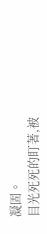凝固。
目光死死的盯著,被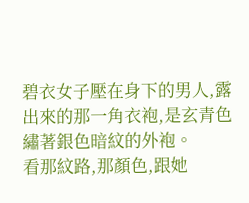碧衣女子壓在身下的男人,露出來的那一角衣袍,是玄青色繡著銀色暗紋的外袍。
看那紋路,那顏色,跟她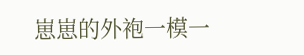崽崽的外袍一模一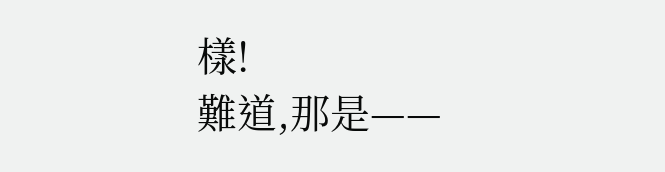樣!
難道,那是——